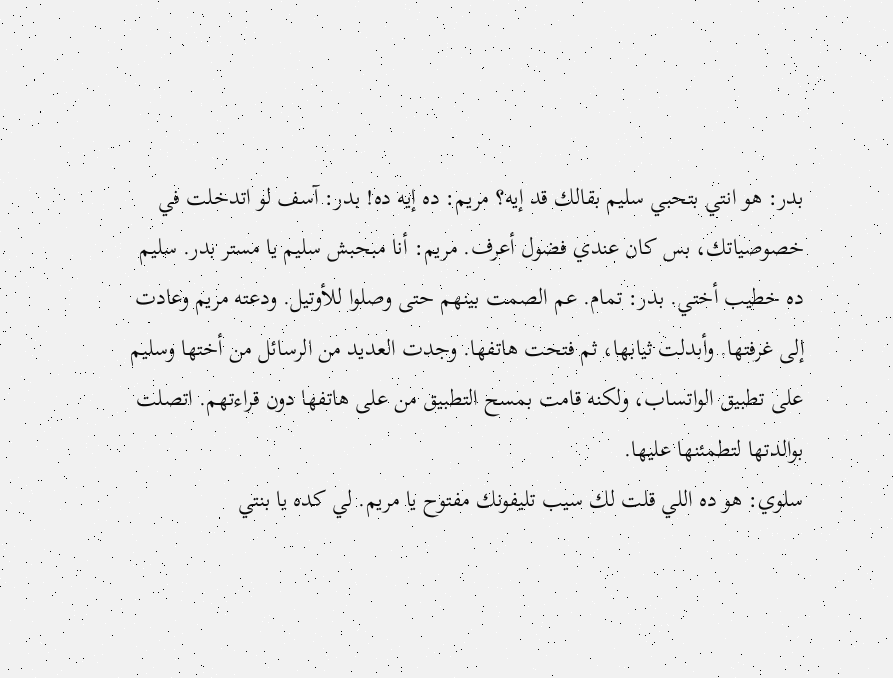بدر: هو انتي بتحبي سليم بقالك قد إيه؟ مريم: ده إيه ده! بدر: آسف لو اتدخلت في خصوصياتك، بس كان عندي فضول أعرف. مريم: أنا مبحبش سليم يا مستر بدر. سليم ده خطيب أختي. بدر: تمام. عم الصمت بينهم حتى وصلوا للأوتيل. ودعته مريم وعادت إلى غرفتها. وأبدلت ثيابها، ثم فتحت هاتفها. وجدت العديد من الرسائل من أختها وسليم على تطبيق الواتساب، ولكنه قامت بمسح التطبيق من على هاتفها دون قراءتهم. اتصلت بوالدتها لتطمئنها عليها.
سلوي: هو ده اللي قلت لك سيب تليفونك مفتوح يا مريم. لي كده يا بنتي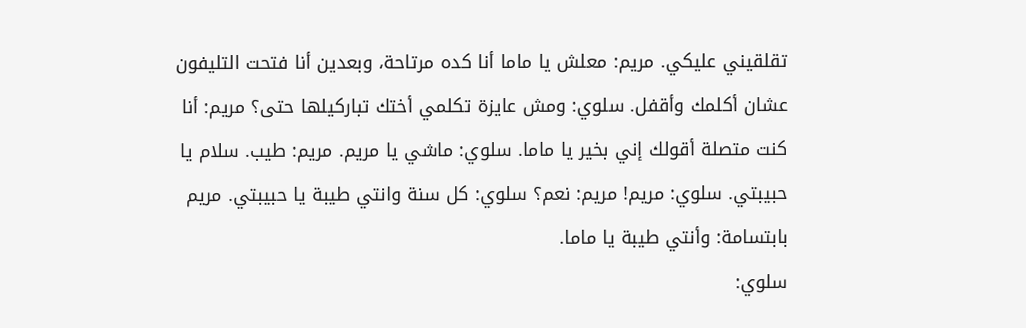تقلقيني عليكي. مريم: معلش يا ماما أنا كده مرتاحة، وبعدين أنا فتحت التليفون عشان أكلمك وأقفل. سلوي: ومش عايزة تكلمي أختك تباركيلها حتى؟ مريم: أنا كنت متصلة أقولك إني بخير يا ماما. سلوي: ماشي يا مريم. مريم: طيب. سلام يا حبيبتي. سلوي: مريم! مريم: نعم؟ سلوي: كل سنة وانتي طيبة يا حبيبتي. مريم بابتسامة: وأنتي طيبة يا ماما.
سلوي: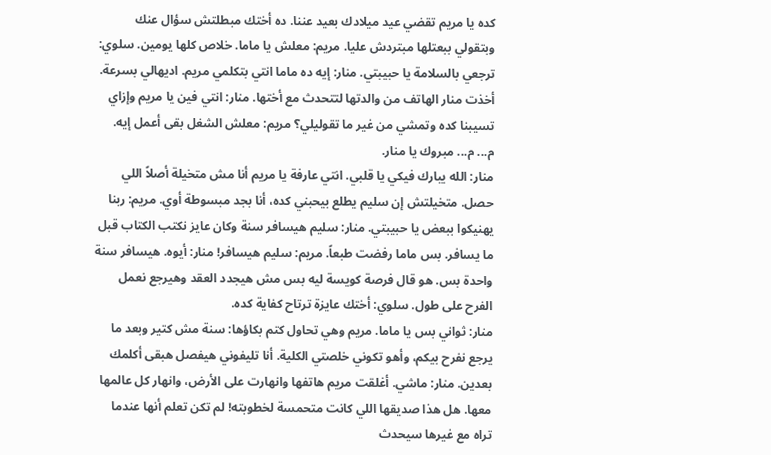كده يا مريم تقضي عيد ميلادك بعيد عننا. ده أختك مبطلتش سؤال عنك وبتقولي ببعتلها مبتردش عليا. مريم: معلش يا ماما. خلاص كلها يومين. سلوي: ترجعي بالسلامة يا حبيبتي. منار: إيه ده ماما انتي بتكلمي مريم. اديهالي بسرعة. أخذت منار الهاتف من والدتها لتتحدث مع أختها. منار: انتي فين يا مريم وإزاي تسيبنا كده وتمشي من غير ما تقوليلي؟ مريم: معلش الشغل بقى أعمل إيه. م... م... مبروك يا منار.
منار: الله يبارك فيكي يا قلبي. انتي عارفة يا مريم أنا مش متخيلة أصلاً اللي حصل. متخيلتش إن سليم يطلع بيحبني كده، أنا بجد مبسوطة أوي. مريم: ربنا يهنيكوا ببعض يا حبيبتي. منار: سليم هيسافر سنة وكان عايز نكتب الكتاب قبل ما يسافر. بس ماما رفضت طبعاً. مريم: سليم هيسافر! منار: أيوه. هيسافر سنة واحدة بس. هو قال فرصة كويسة ليه بس مش هيجدد العقد وهيرجع نعمل الفرح على طول. سلوي: أختك عايزة ترتاح كفاية كده.
منار: ثواني بس يا ماما. مريم وهي تحاول كتم بكاؤها: سنة مش كتير وبعد ما يرجع نفرح بيكم، وأهو تكوني خلصتي الكلية. أنا تليفوني هيفصل هبقى أكلمك بعدين. منار: ماشي. أغلقت مريم هاتفها وانهارت على الأرض، وانهار كل عالمها معها. هل هذا صديقها اللي كانت متحمسة لخطوبته! لم تكن تعلم أنها عندما تراه مع غيرها سيحدث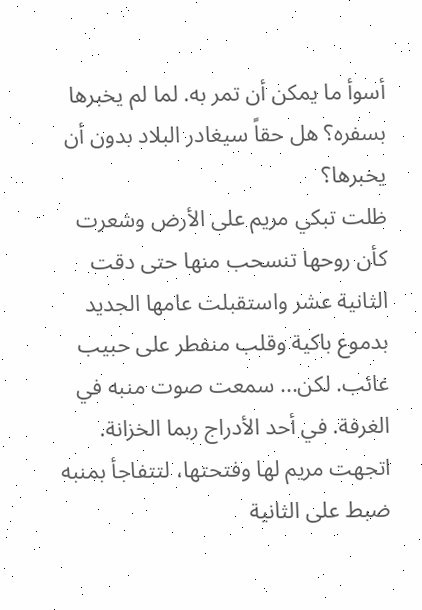أسوأ ما يمكن أن تمر به. لما لم يخبرها بسفره؟ هل حقاً سيغادر البلاد بدون أن يخبرها؟
ظلت تبكي مريم على الأرض وشعرت كأن روحها تنسحب منها حتى دقت الثانية عشر واستقبلت عامها الجديد بدموع باكية وقلب منفطر على حبيب غائب. لكن... سمعت صوت منبه في الغرفة. في أحد الأدراج ربما الخزانة. اتجهت مريم لها وفتحتها، لتتفاجأ بمنبه ضبط على الثانية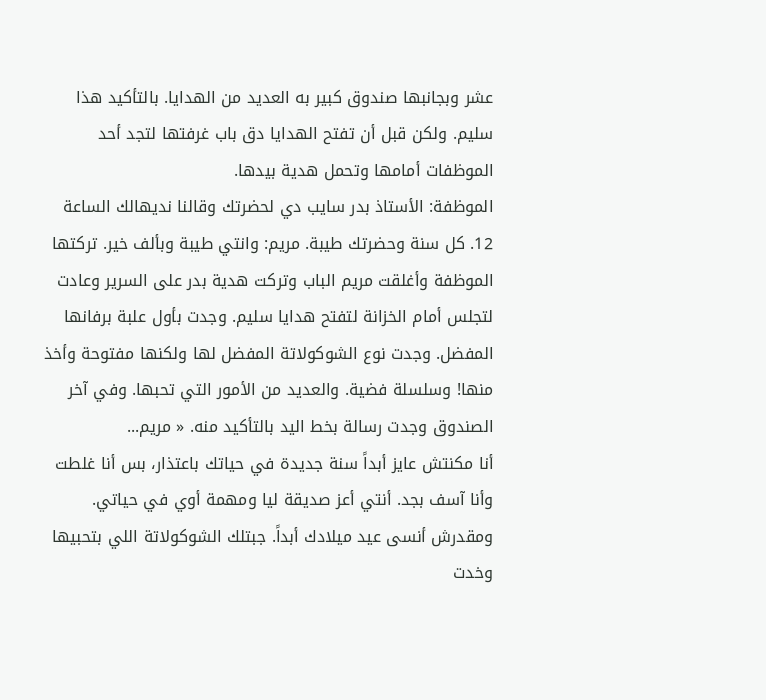عشر وبجانبها صندوق كبير به العديد من الهدايا. بالتأكيد هذا سليم. ولكن قبل أن تفتح الهدايا دق باب غرفتها لتجد أحد الموظفات أمامها وتحمل هدية بيدها.
الموظفة: الأستاذ بدر سايب دي لحضرتك وقالنا نديهالك الساعة 12. كل سنة وحضرتك طيبة. مريم: وانتي طيبة وبألف خير. تركتها الموظفة وأغلقت مريم الباب وتركت هدية بدر على السرير وعادت لتجلس أمام الخزانة لتفتح هدايا سليم. وجدت بأول علبة برفانها المفضل. وجدت نوع الشوكولاتة المفضل لها ولكنها مفتوحة وأخذ منها! وسلسلة فضية. والعديد من الأمور التي تحبها. وفي آخر الصندوق وجدت رسالة بخط اليد بالتأكيد منه. « مريم...
أنا مكنتش عايز أبداً سنة جديدة في حياتك باعتذار، بس أنا غلطت وأنا آسف بجد. أنتي أعز صديقة ليا ومهمة أوي في حياتي. ومقدرش أنسى عيد ميلادك أبداً. جبتلك الشوكولاتة اللي بتحبيها وخدت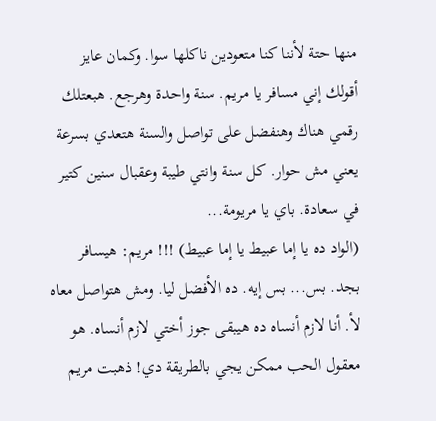منها حتة لأننا كنا متعودين ناكلها سوا. وكمان عايز أقولك إني مسافر يا مريم. سنة واحدة وهرجع. هبعتلك رقمي هناك وهنفضل على تواصل والسنة هتعدي بسرعة يعني مش حوار. كل سنة وانتي طيبة وعقبال سنين كتير في سعادة. باي يا مريومة...
(الواد ده يا إما عبيط يا إما عبيط) !!! مريم: هيسافر بجد. بس... بس إيه. ده الأفضل ليا. ومش هتواصل معاه لأ. أنا لازم أنساه ده هيبقى جوز أختي لازم أنساه. هو معقول الحب ممكن يجي بالطريقة دي! ذهبت مريم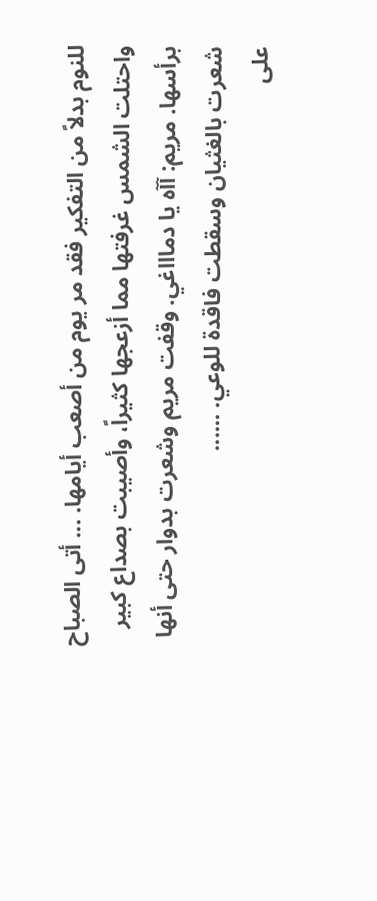للنوم بدلاً من التفكير فقد مر يوم من أصعب أيامها. ... أتى الصباح واحتلت الشمس غرفتها مما أزعجها كثيراً، وأصيبت بصداع كبير برأسها. مريم: آآه يا دماااغي. وقفت مريم وشعرت بدوار حتى أنها شعرت بالغثيان وسقطت فاقدة للوعي. ......
على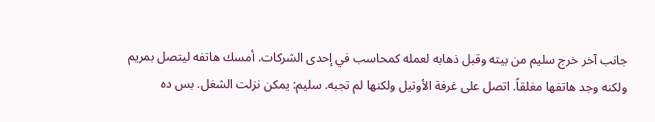جانب آخر خرج سليم من بيته وقبل ذهابه لعمله كمحاسب في إحدى الشركات. أمسك هاتفه ليتصل بمريم ولكنه وجد هاتفها مغلقاً. اتصل على غرفة الأوتيل ولكنها لم تجبه. سليم: يمكن نزلت الشغل. بس ده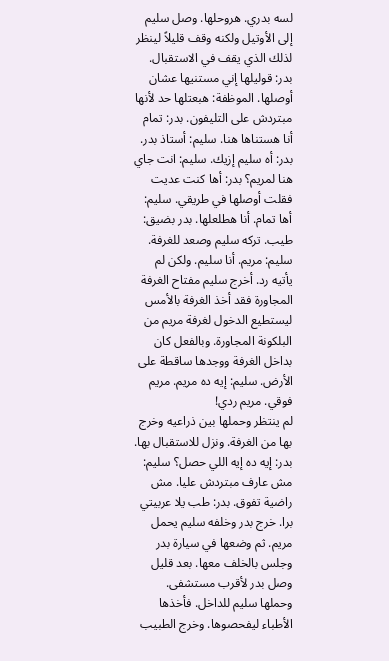لسه بدري. هروحلها. وصل سليم إلى الأوتيل ولكنه وقف قليلاً لينظر لذلك الذي يقف في الاستقبال. بدر: قوليلها إني مستنيها عشان أوصلها. الموظفة: هبعتلها حد لأنها مبتردش على التليفون. بدر: تمام أنا هستناها هنا. سليم: أستاذ بدر.
بدر: أه سليم إزيك. سليم: انت جاي هنا لمريم؟ بدر: أها كنت عديت فقلت أوصلها في طريقي. سليم: أها تمام. أنا هطلعلها. بدر بضيق: طيب. تركه سليم وصعد للغرفة. سليم: مريم. أنا سليم. ولكن لم يأتيه رد. أخرج سليم مفتاح الغرفة المجاورة فقد أخذ الغرفة بالأمس ليستطيع الدخول لغرفة مريم من البلكونة المجاورة. وبالفعل كان بداخل الغرفة ووجدها ساقطة على الأرض. سليم: إيه ده مريم. مريم فوقي. مريم ردي!
لم ينتظر وحملها بين ذراعيه وخرج بها من الغرفة. ونزل للاستقبال بها. بدر: إيه ده إيه اللي حصل؟ سليم: مش عارف مبتردش عليا. مش راضية تفوق. بدر: طب يلا عربيتي برا. خرج بدر وخلفه سليم يحمل مريم. ثم وضعها في سيارة بدر وجلس بالخلف معها. بعد قليل وصل بدر لأقرب مستشفى. وحملها سليم للداخل. فأخذها الأطباء ليفحصوها. وخرج الطبيب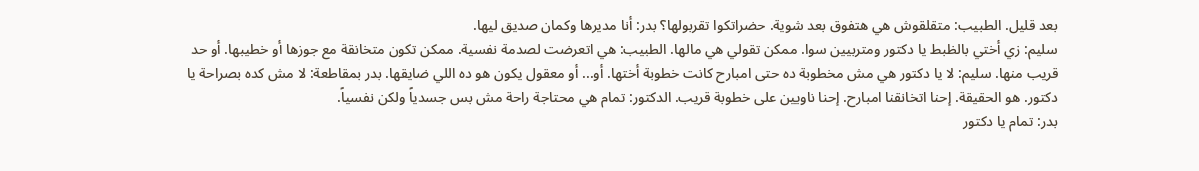بعد قليل. الطبيب: متقلقوش هي هتفوق بعد شوية. حضراتكوا تقربولها؟ بدر: أنا مديرها وكمان صديق ليها.
سليم: زي أختي بالظبط يا دكتور ومتربيين سوا. ممكن تقولي هي مالها. الطبيب: هي اتعرضت لصدمة نفسية. ممكن تكون متخانقة مع جوزها أو خطيبها. أو حد قريب منها. سليم: لا يا دكتور هي مش مخطوبة ده حتى امبارح كانت خطوبة أختها. أو... أو معقول يكون هو ده اللي ضايقها. بدر بمقاطعة: لا مش كده بصراحة يا دكتور. هو الحقيقة. إحنا اتخانقنا امبارح. إحنا ناويين على خطوبة قريب. الدكتور: تمام هي محتاجة راحة مش بس جسدياً ولكن نفسياً.
بدر: تمام يا دكتور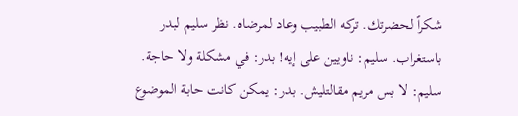شكراً لحضرتك. تركه الطبيب وعاد لمرضاه. نظر سليم لبدر باستغراب. سليم: ناويين على إيه! بدر: في مشكلة ولا حاجة. سليم: لا بس مريم مقالتليش. بدر: يمكن كانت حابة الموضوع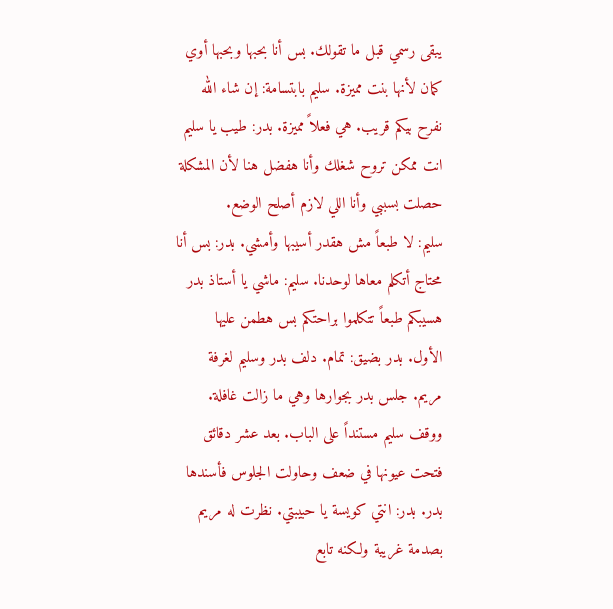يبقى رسمي قبل ما تقولك. بس أنا بحبها وبحبها أوي كمان لأنها بنت مميزة. سليم بابتسامة: إن شاء الله نفرح بيكم قريب. هي فعلاً مميزة. بدر: طيب يا سليم انت ممكن تروح شغلك وأنا هفضل هنا لأن المشكلة حصلت بسببي وأنا اللي لازم أصلح الوضع.
سليم: لا طبعاً مش هقدر أسيبها وأمشي. بدر: بس أنا محتاج أتكلم معاها لوحدنا. سليم: ماشي يا أستاذ بدر هسيبكم طبعاً تتكلموا براحتكم بس هطمن عليها الأول. بدر بضيق: تمام. دلف بدر وسليم لغرفة مريم. جلس بدر بجوارها وهي ما زالت غافلة. ووقف سليم مستنداً على الباب. بعد عشر دقائق فتحت عيونها في ضعف وحاولت الجلوس فأسندها بدر. بدر: انتي كويسة يا حبيبتي. نظرت له مريم بصدمة غريبة ولكنه تابع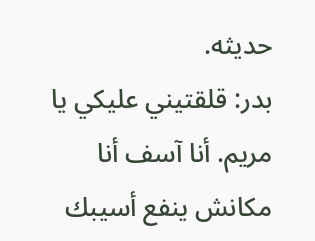حديثه.
بدر: قلقتيني عليكي يا مريم. أنا آسف أنا مكانش ينفع أسيبك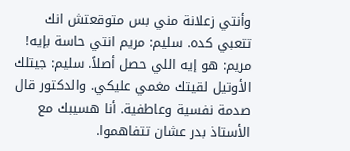وأنتي زعلانة مني بس متوقعتش انك تتعبي كده. سليم: مريم انتي حاسة بإيه! مريم: هو إيه اللي حصل أصلاً. سليم: جيتلك الأوتيل لقيتك مغمي عليكي. والدكتور قال صدمة نفسية وعاطفية. أنا هسيبك مع الأستاذ بدر عشان تتفاهموا.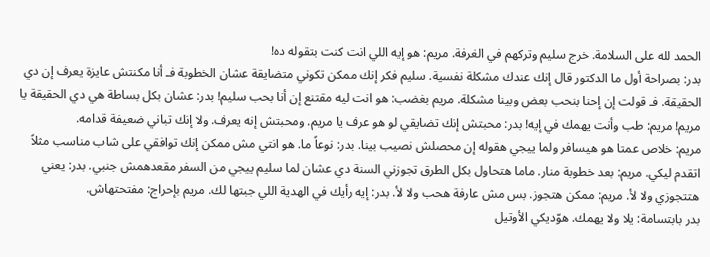الحمد لله على السلامة. خرج سليم وتركهم في الغرفة. مريم: هو إيه اللي انت كنت بتقوله ده!
بدر: بصراحة أول ما الدكتور قال إنك عندك مشكلة نفسية. سليم فكر إنك ممكن تكوني متضايقة عشان الخطوبة فـ أنا مكنتش عايزة يعرف إن دي الحقيقة. فـ قولت إن إحنا بنحب بعض وبينا مشكلة. مريم بغضب: هو انت ليه مقتنع إن أنا بحب سليم! بدر: عشان بكل بساطة هي دي الحقيقة يا مريم! مريم: طب وأنت يهمك في إيه! بدر: محبتش إنك تضايقي لو هو عرف يا مريم. ومحبتش إنه يعرف. ولا إنك تباني ضعيفة قدامه.
مريم: خلاص عمتا هو هيسافر ولما ييجي هقوله إن محصلش نصيب بينا. بدر: نوعاً ما. هو انتي مش ممكن إنك توافقي على شاب مناسب مثلاً اتقدم ليكي. مريم: بعد خطوبة منار. ماما هتحاول بكل الطرق تجوزني السنة دي عشان لما سليم ييجي من السفر مقعدهمش جنبي. بدر: يعني هتتجوزي ولا لأ. مريم: ممكن هتجوز. بس مش عارفة هحب ولا لأ. بدر: إيه رأيك في الهدية اللي جبتها لك. مريم بإحراج: مفتحتهاش.
بدر بابتسامة: يلا ولا يهمك. هوّديكي الأوتيل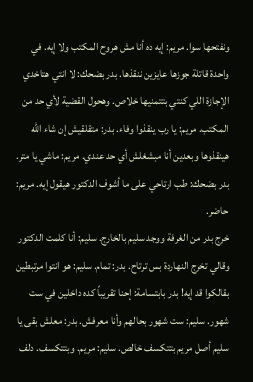ونفتحها سوا. مريم: إيه ده أنا مش هروح المكتب ولا إيه. في واحدة قاتلة جوزها عايزين ننقذها. بدر بضحك: لا انتي هتاخدي الإجازة اللي كنتي بتتمنيها خلاص. وهحول القضية لأي حد من المكتب. مريم: يا رب ينقذوا وفاء. بدر: متقلقيش إن شاء الله هينقذوها وبعدين أنا مبشغلش أي حد عندي. مريم: ماشي يا متر. بدر بضحك: طب ارتاحي على ما أشوف الدكتور هيقول إيه. مريم: حاضر.
خرج بدر من الغرفة ووجد سليم بالخارج. سليم: أنا كلمت الدكتور وقالي تخرج النهاردة بس ترتاح. بدر: تمام. سليم: هو انتوا مرتبطين بقالكوا قد إيه! بدر بابتسامة: إحنا تقريباً كده داخلين في ست شهور. سليم: ست شهور بحالهم وأنا معرفش. بدر: معلش بقى يا سليم أصل مريم بتتكسف خالص. سليم: مريم. وبتتكسف. دلف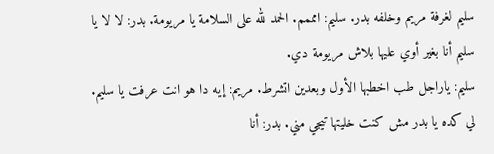سليم لغرفة مريم وخلفه بدر. سليم: امممم. الحمد لله على السلامة يا مريومة. بدر: لا لا يا سليم أنا بغير أوي عليها بلاش مريومة دي.
سليم: ياراجل طب اخطبها الأول وبعدين اتشرط. مريم: إيه دا هو انت عرفت يا سليم. لي كده يا بدر مش كنت خليتها تيجي مني. بدر: أنا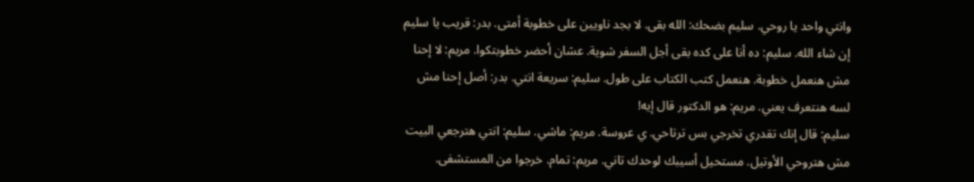وانتي واحد يا روحي. سليم بضحك: الله بقى. لا بجد ناويين على خطوبة أمتى. بدر: قريب يا سليم إن شاء الله. سليم: ده أنا على كده بقى أجل السفر شوية. عشان أحضر خطوبتكوا. مريم: لا إحنا مش هنعمل خطوبة. هنعمل كتب الكتاب على طول. سليم: سريعة انتي. بدر: أصل إحنا مش لسه هنتعرف يعني. مريم: هو الدكتور قال إيه!
سليم: قال إنك تقدري تخرجي بس ترتاحي. ي عروسة. مريم: ماشي. سليم: انتي هترجعي البيت مش هتروحي الأوتيل. مستحيل أسيبك لوحدك تاني. مريم: تمام. خرجوا من المستشفى.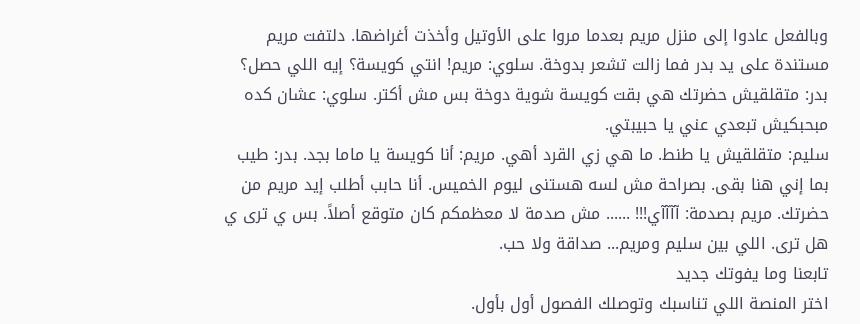وبالفعل عادوا إلى منزل مريم بعدما مروا على الأوتيل وأخذت أغراضها. دلتفت مريم مستندة على يد بدر فما زالت تشعر بدوخة. سلوي: مريم! انتي كويسة؟ إيه اللي حصل؟ بدر: متقلقيش حضرتك هي بقت كويسة شوية دوخة بس مش أكتر. سلوي: عشان كده مبحبكيش تبعدي عني يا حبيبتي.
سليم: متقلقيش يا طنط. ما هي زي القرد أهي. مريم: أنا كويسة يا ماما بجد. بدر: طيب بما إني هنا بقى. بصراحة مش لسه هستنى ليوم الخميس. أنا حابب أطلب إيد مريم من حضرتك. مريم بصدمة: آآآآي!!! ...... مش صدمة لا معظمكم كان متوقع أصلاً. بس ي ترى ي هل ترى. اللي بين سليم ومريم... صداقة ولا حب.
تابعنا وما يفوتك جديد
اختر المنصة اللي تناسبك وتوصلك الفصول أول بأول.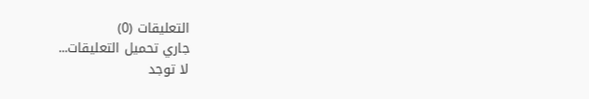التعليقات (0)
جاري تحميل التعليقات...
لا توجد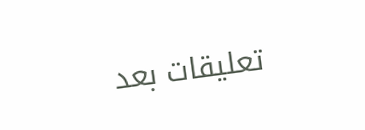تعليقات بعد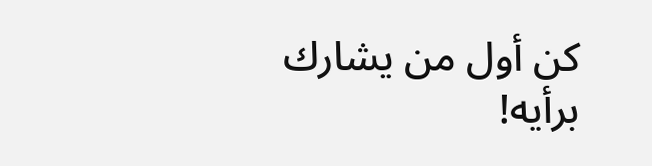كن أول من يشارك برأيه!